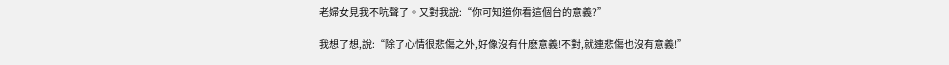老婦女見我不吭聲了。又對我說:“你可知道你看這個台的意義?”

我想了想,說:“除了心情很悲傷之外,好像沒有什麽意義!不對,就連悲傷也沒有意義!”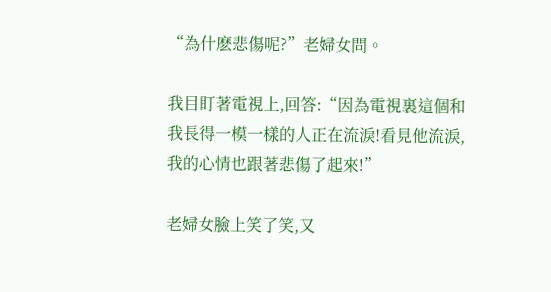“為什麽悲傷呢?”老婦女問。

我目盯著電視上,回答:“因為電視裏這個和我長得一模一樣的人正在流淚!看見他流淚,我的心情也跟著悲傷了起來!”

老婦女臉上笑了笑,又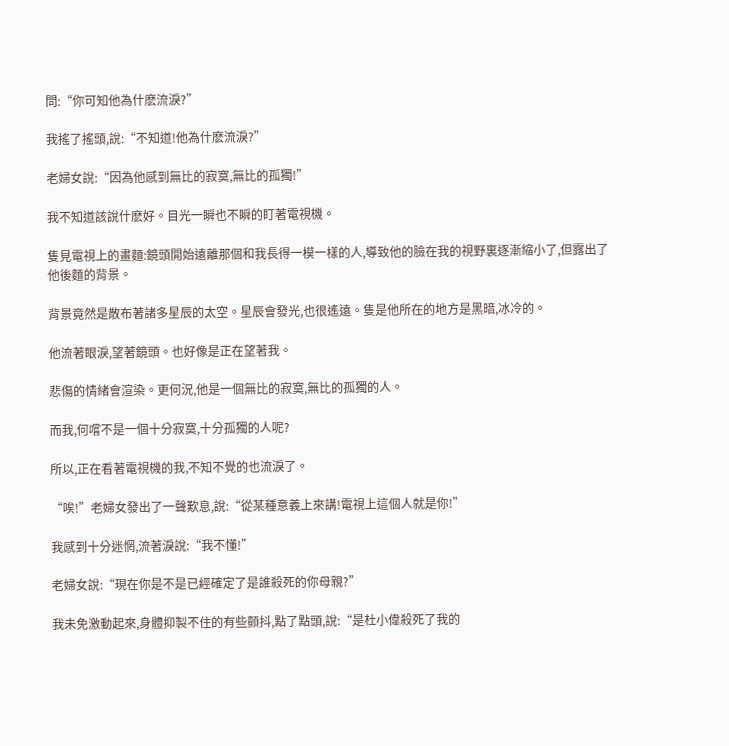問:“你可知他為什麽流淚?”

我搖了搖頭,說:“不知道!他為什麽流淚?”

老婦女說:“因為他感到無比的寂寞,無比的孤獨!”

我不知道該說什麽好。目光一瞬也不瞬的盯著電視機。

隻見電視上的畫麵:鏡頭開始遠離那個和我長得一模一樣的人,導致他的臉在我的視野裏逐漸縮小了,但露出了他後麵的背景。

背景竟然是散布著諸多星辰的太空。星辰會發光,也很遙遠。隻是他所在的地方是黑暗,冰冷的。

他流著眼淚,望著鏡頭。也好像是正在望著我。

悲傷的情緒會渲染。更何況,他是一個無比的寂寞,無比的孤獨的人。

而我,何嚐不是一個十分寂寞,十分孤獨的人呢?

所以,正在看著電視機的我,不知不覺的也流淚了。

“唉!”老婦女發出了一聲歎息,說:“從某種意義上來講!電視上這個人就是你!”

我感到十分迷惘,流著淚說:“我不懂!”

老婦女說:“現在你是不是已經確定了是誰殺死的你母親?”

我未免激動起來,身體抑製不住的有些顫抖,點了點頭,說:“是杜小偉殺死了我的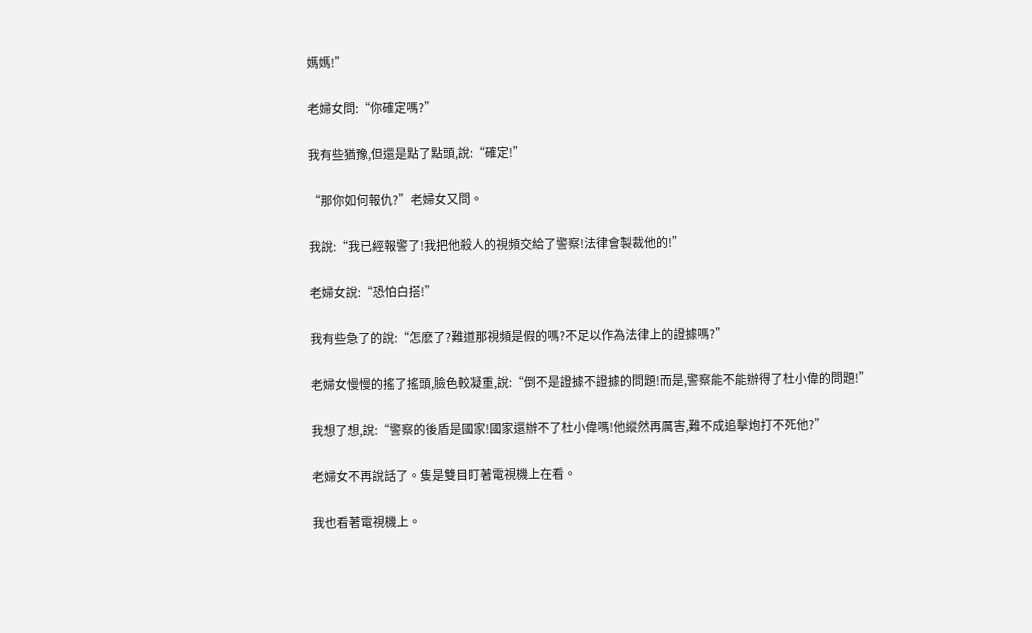媽媽!”

老婦女問:“你確定嗎?”

我有些猶豫,但還是點了點頭,說:“確定!”

“那你如何報仇?”老婦女又問。

我說:“我已經報警了!我把他殺人的視頻交給了警察!法律會製裁他的!”

老婦女說:“恐怕白搭!”

我有些急了的說:“怎麽了?難道那視頻是假的嗎?不足以作為法律上的證據嗎?”

老婦女慢慢的搖了搖頭,臉色較凝重,說:“倒不是證據不證據的問題!而是,警察能不能辦得了杜小偉的問題!”

我想了想,說:“警察的後盾是國家!國家還辦不了杜小偉嗎!他縱然再厲害,難不成追擊炮打不死他?”

老婦女不再說話了。隻是雙目盯著電視機上在看。

我也看著電視機上。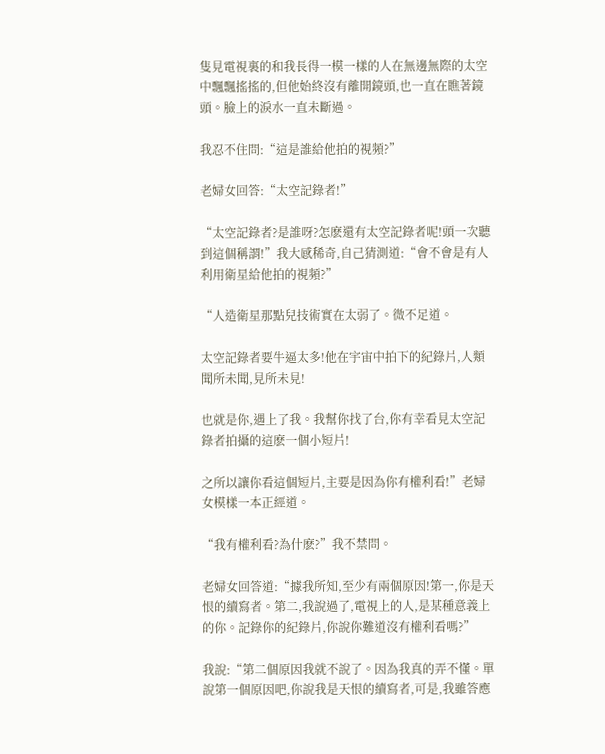隻見電視裏的和我長得一模一樣的人在無邊無際的太空中飄飄搖搖的,但他始終沒有離開鏡頭,也一直在瞧著鏡頭。臉上的淚水一直未斷過。

我忍不住問:“這是誰給他拍的視頻?”

老婦女回答:“太空記錄者!”

“太空記錄者?是誰呀?怎麽還有太空記錄者呢!頭一次聽到這個稱謂!”我大感稀奇,自己猜測道:“會不會是有人利用衛星給他拍的視頻?”

“人造衛星那點兒技術實在太弱了。微不足道。

太空記錄者要牛逼太多!他在宇宙中拍下的紀錄片,人類聞所未聞,見所未見!

也就是你,遇上了我。我幫你找了台,你有幸看見太空記錄者拍攝的這麽一個小短片!

之所以讓你看這個短片,主要是因為你有權利看!”老婦女模樣一本正經道。

“我有權利看?為什麽?”我不禁問。

老婦女回答道:“據我所知,至少有兩個原因!第一,你是天恨的續寫者。第二,我說過了,電視上的人,是某種意義上的你。記錄你的紀錄片,你說你難道沒有權利看嗎?”

我說:“第二個原因我就不說了。因為我真的弄不懂。單說第一個原因吧,你說我是天恨的續寫者,可是,我雖答應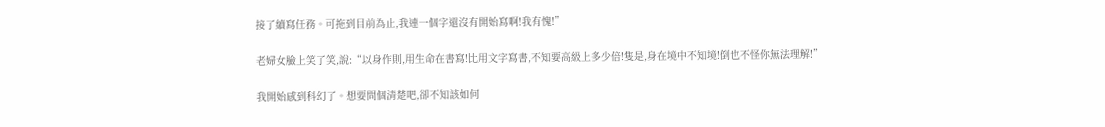接了續寫任務。可拖到目前為止,我連一個字還沒有開始寫啊!我有愧!”

老婦女臉上笑了笑,說:“以身作則,用生命在書寫!比用文字寫書,不知要高級上多少倍!隻是,身在境中不知境!倒也不怪你無法理解!”

我開始感到科幻了。想要問個清楚吧,卻不知該如何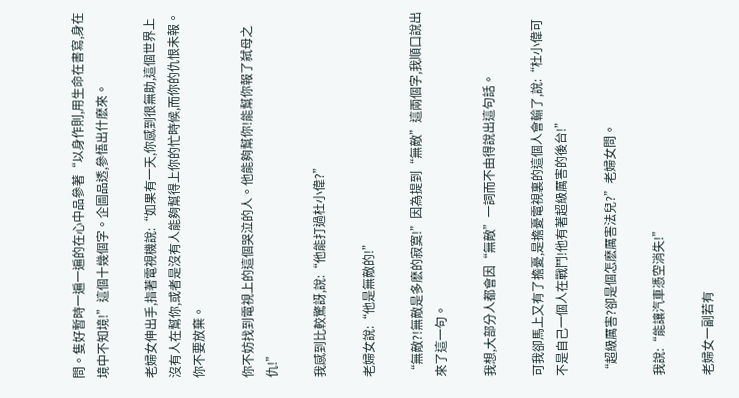問。隻好暫時一遍一遍的在心中品參著“以身作則,用生命在書寫,身在境中不知境!”這個十幾個字。企圖品透,參悟出什麽來。

老婦女伸出手,指著電視機說:“如果有一天,你感到很無助,這個世界上沒有人在幫你,或者是沒有人能夠幫得上你的忙時候,而你的仇恨未報。你不要放棄。

你不妨找到電視上的這個哭泣的人。他能夠幫你!能幫你報了弑母之仇!”

我感到比較驚訝,說:“他能打過杜小偉?”

老婦女說:“他是無敵的!”

“無敵?!無敵是多麽的寂寞!”因為提到“無敵”這兩個字,我順口說出來了這一句。

我想,大部分人都會因“無敵”一詞而不由得說出這句話。

可我卻馬上又有了擔憂,是擔憂電視裏的這個人會輸了,說:“杜小偉可不是自己一個人在戰鬥!他有著超級厲害的後台!”

“超級厲害?卻是個怎麽厲害法兒?”老婦女問。

我說:“能讓汽車憑空消失!”

老婦女一副若有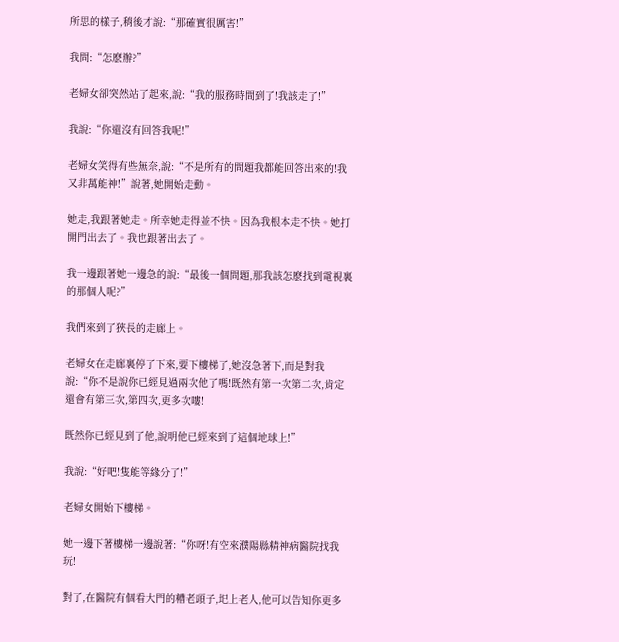所思的樣子,稍後才說:“那確實很厲害!”

我問:“怎麽辦?”

老婦女卻突然站了起來,說:“我的服務時間到了!我該走了!”

我說:“你還沒有回答我呢!”

老婦女笑得有些無奈,說:“不是所有的問題我都能回答出來的!我又非萬能神!”說著,她開始走動。

她走,我跟著她走。所幸她走得並不快。因為我根本走不快。她打開門出去了。我也跟著出去了。

我一邊跟著她一邊急的說:“最後一個問題,那我該怎麽找到電視裏的那個人呢?”

我們來到了狹長的走廊上。

老婦女在走廊裏停了下來,要下樓梯了,她沒急著下,而是對我說:“你不是說你已經見過兩次他了嗎!既然有第一次第二次,肯定還會有第三次,第四次,更多次嘍!

既然你已經見到了他,說明他已經來到了這個地球上!”

我說:“好吧!隻能等緣分了!”

老婦女開始下樓梯。

她一邊下著樓梯一邊說著:“你呀!有空來濮陽縣精神病醫院找我玩!

對了,在醫院有個看大門的糟老頭子,圯上老人,他可以告知你更多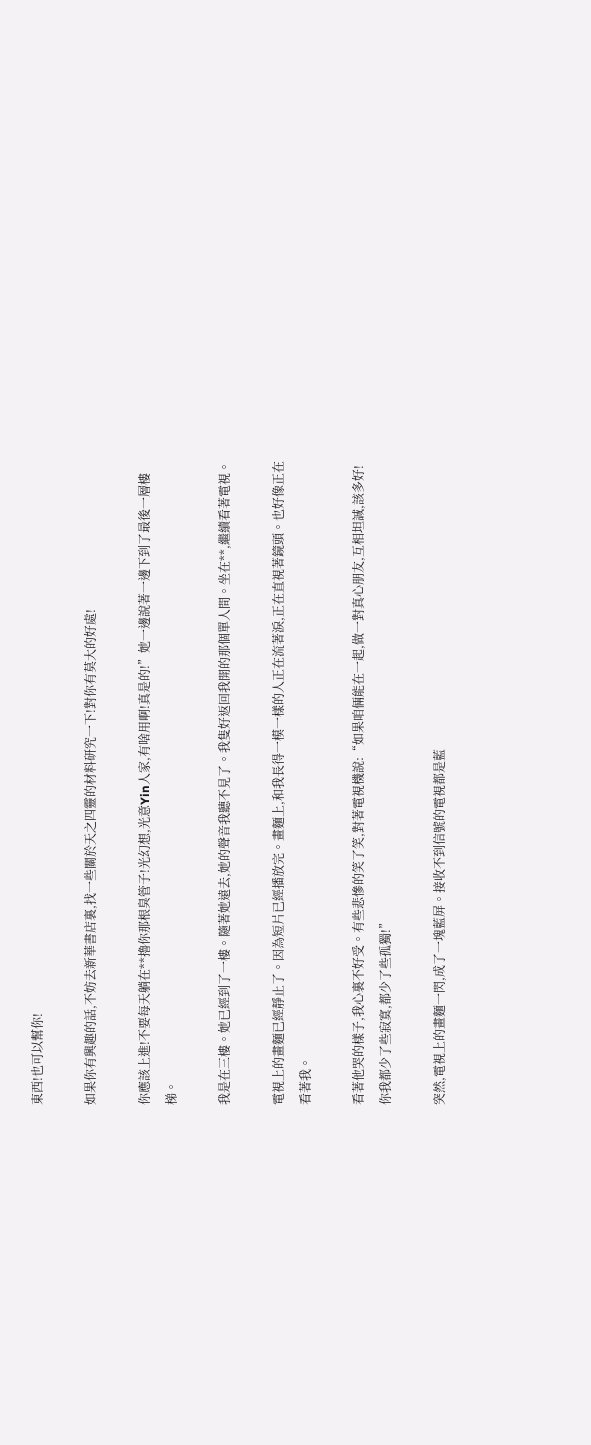東西!也可以幫你!

如果你有興趣的話,不妨去新華書店裏,找一些關於天之四靈的材料研究一下!對你有莫大的好處!

你應該上進!不要每天躺在**擼你那根臭管子!光幻想,光意Yin人家,有啥用啊!真是的!”她一邊說著一邊下到了最後一層樓梯。

我是在三樓。她已經到了一樓。隨著她遠去,她的聲音我聽不見了。我隻好返回我開的那個單人間。坐在**,繼續看著電視。

電視上的畫麵已經靜止了。因為短片已經播放完。畫麵上,和我長得一模一樣的人正在流著淚,正在直視著鏡頭。也好像正在看著我。

看著他哭的樣子,我心裏不好受。有些悲慘的笑了笑,對著電視機說:“如果咱倆能在一起,做一對真心朋友,互相坦誠,該多好!你我都少了些寂寞,都少了些孤獨!”

突然,電視上的畫麵一閃,成了一塊藍屏。接收不到信號的電視都是藍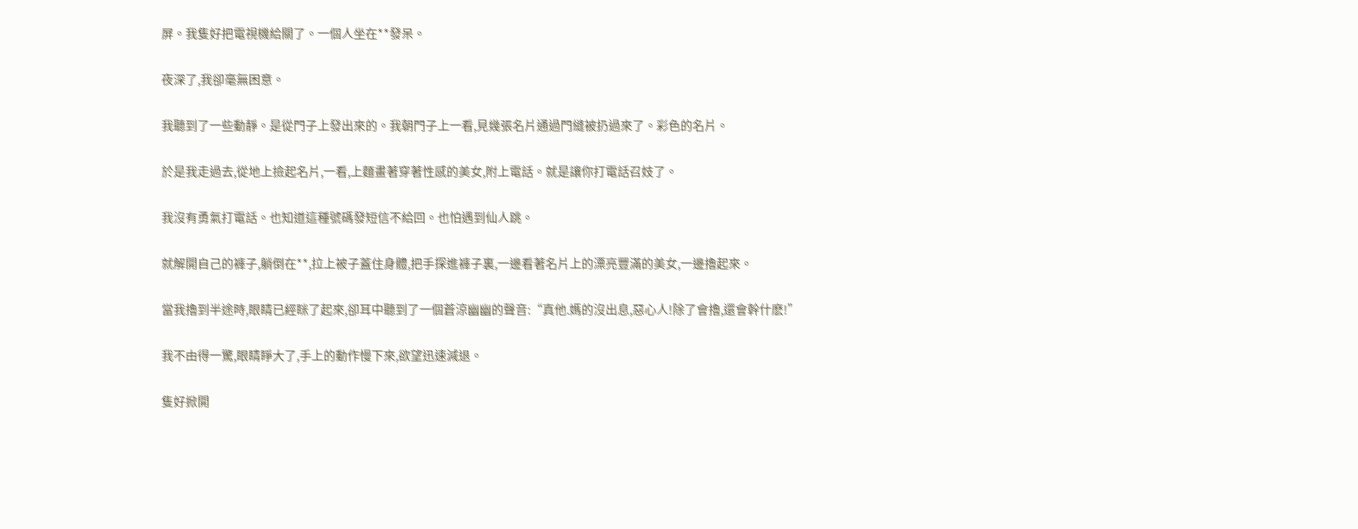屏。我隻好把電視機給關了。一個人坐在**發呆。

夜深了,我卻毫無困意。

我聽到了一些動靜。是從門子上發出來的。我朝門子上一看,見幾張名片通過門縫被扔過來了。彩色的名片。

於是我走過去,從地上撿起名片,一看,上麵畫著穿著性感的美女,附上電話。就是讓你打電話召妓了。

我沒有勇氣打電話。也知道這種號碼發短信不給回。也怕遇到仙人跳。

就解開自己的褲子,躺倒在**,拉上被子蓋住身體,把手探進褲子裏,一邊看著名片上的漂亮豐滿的美女,一邊擼起來。

當我擼到半途時,眼睛已經眯了起來,卻耳中聽到了一個蒼涼幽幽的聲音:“真他.媽的沒出息,惡心人!除了會擼,還會幹什麽!”

我不由得一驚,眼睛睜大了,手上的動作慢下來,欲望迅速減退。

隻好掀開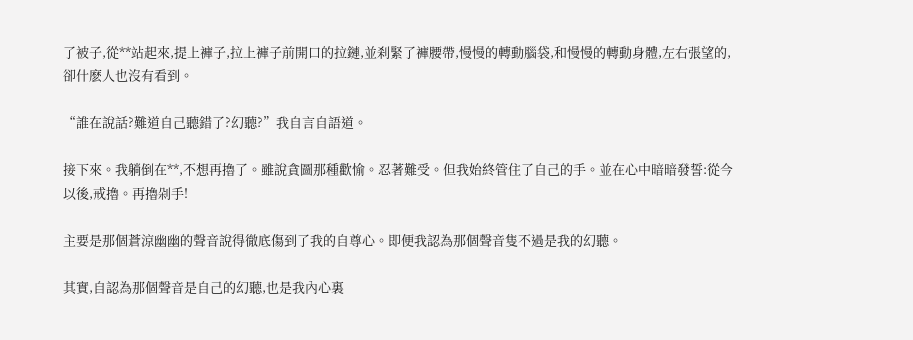了被子,從**站起來,提上褲子,拉上褲子前開口的拉鏈,並刹緊了褲腰帶,慢慢的轉動腦袋,和慢慢的轉動身體,左右張望的,卻什麽人也沒有看到。

“誰在說話?難道自己聽錯了?幻聽?”我自言自語道。

接下來。我躺倒在**,不想再擼了。雖說貪圖那種歡愉。忍著難受。但我始終管住了自己的手。並在心中暗暗發誓:從今以後,戒擼。再擼剁手!

主要是那個蒼涼幽幽的聲音說得徹底傷到了我的自尊心。即便我認為那個聲音隻不過是我的幻聽。

其實,自認為那個聲音是自己的幻聽,也是我內心裏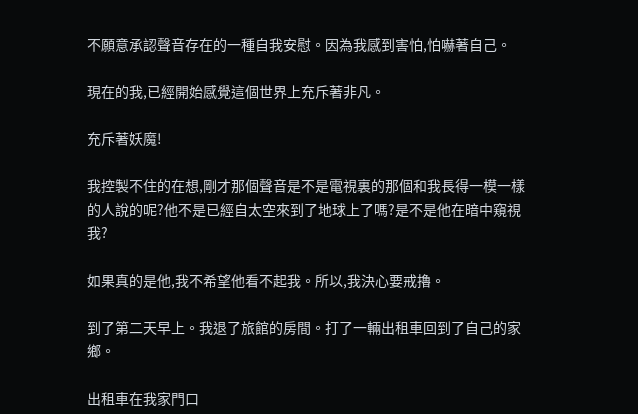不願意承認聲音存在的一種自我安慰。因為我感到害怕,怕嚇著自己。

現在的我,已經開始感覺這個世界上充斥著非凡。

充斥著妖魔!

我控製不住的在想,剛才那個聲音是不是電視裏的那個和我長得一模一樣的人說的呢?他不是已經自太空來到了地球上了嗎?是不是他在暗中窺視我?

如果真的是他,我不希望他看不起我。所以,我決心要戒擼。

到了第二天早上。我退了旅館的房間。打了一輛出租車回到了自己的家鄉。

出租車在我家門口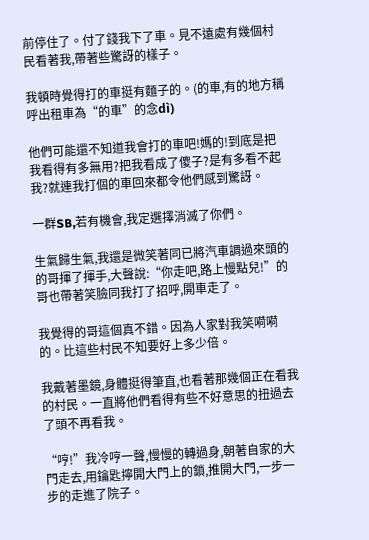前停住了。付了錢我下了車。見不遠處有幾個村民看著我,帶著些驚訝的樣子。

我頓時覺得打的車挺有麵子的。(的車,有的地方稱呼出租車為“的車”的念dì)

他們可能還不知道我會打的車吧!媽的!到底是把我看得有多無用?把我看成了傻子?是有多看不起我?就連我打個的車回來都令他們感到驚訝。

一群SB,若有機會,我定選擇消滅了你們。

生氣歸生氣,我還是微笑著同已將汽車調過來頭的的哥揮了揮手,大聲說:“你走吧,路上慢點兒!”的哥也帶著笑臉同我打了招呼,開車走了。

我覺得的哥這個真不錯。因為人家對我笑嗬嗬的。比這些村民不知要好上多少倍。

我戴著墨鏡,身體挺得筆直,也看著那幾個正在看我的村民。一直將他們看得有些不好意思的扭過去了頭不再看我。

“哼!”我冷哼一聲,慢慢的轉過身,朝著自家的大門走去,用鑰匙擰開大門上的鎖,推開大門,一步一步的走進了院子。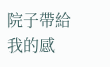院子帶給我的感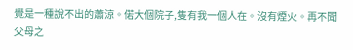覺是一種說不出的蕭涼。偌大個院子,隻有我一個人在。沒有煙火。再不聞父母之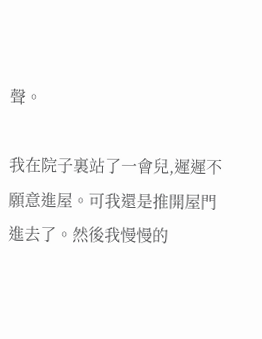聲。

我在院子裏站了一會兒,遲遲不願意進屋。可我還是推開屋門進去了。然後我慢慢的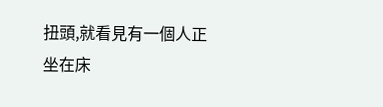扭頭,就看見有一個人正坐在床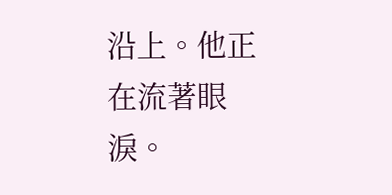沿上。他正在流著眼淚。